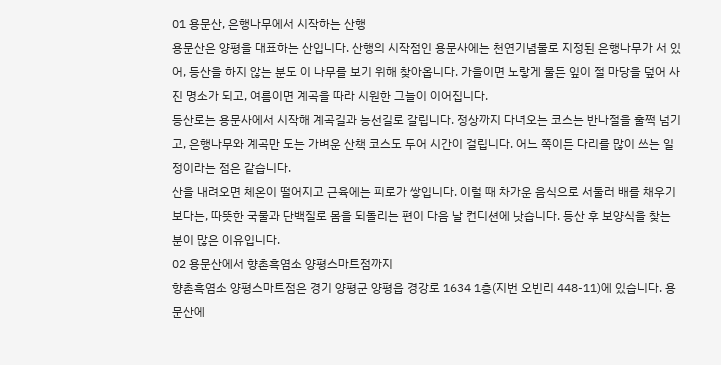01 용문산, 은행나무에서 시작하는 산행
용문산은 양평을 대표하는 산입니다. 산행의 시작점인 용문사에는 천연기념물로 지정된 은행나무가 서 있어, 등산을 하지 않는 분도 이 나무를 보기 위해 찾아옵니다. 가을이면 노랗게 물든 잎이 절 마당을 덮어 사진 명소가 되고, 여름이면 계곡을 따라 시원한 그늘이 이어집니다.
등산로는 용문사에서 시작해 계곡길과 능선길로 갈립니다. 정상까지 다녀오는 코스는 반나절을 훌쩍 넘기고, 은행나무와 계곡만 도는 가벼운 산책 코스도 두어 시간이 걸립니다. 어느 쪽이든 다리를 많이 쓰는 일정이라는 점은 같습니다.
산을 내려오면 체온이 떨어지고 근육에는 피로가 쌓입니다. 이럴 때 차가운 음식으로 서둘러 배를 채우기보다는, 따뜻한 국물과 단백질로 몸을 되돌리는 편이 다음 날 컨디션에 낫습니다. 등산 후 보양식을 찾는 분이 많은 이유입니다.
02 용문산에서 향촌흑염소 양평스마트점까지
향촌흑염소 양평스마트점은 경기 양평군 양평읍 경강로 1634 1층(지번 오빈리 448-11)에 있습니다. 용문산에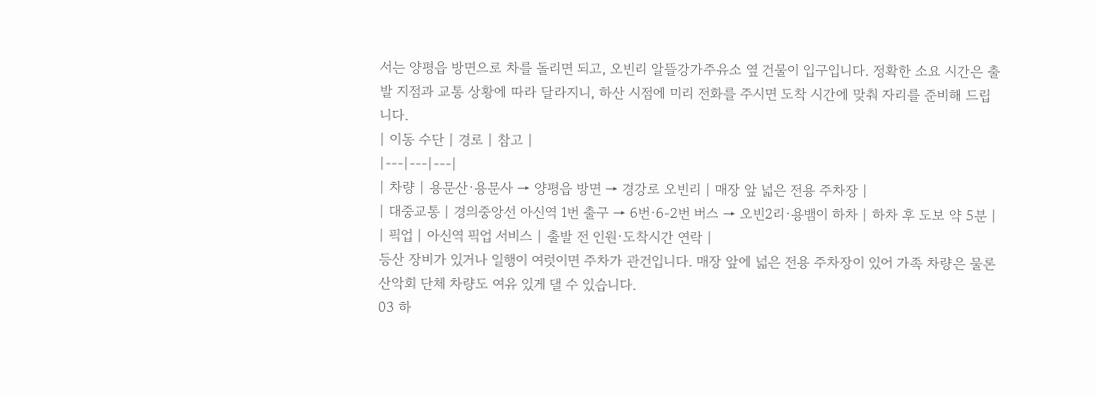서는 양평읍 방면으로 차를 돌리면 되고, 오빈리 알뜰강가주유소 옆 건물이 입구입니다. 정확한 소요 시간은 출발 지점과 교통 상황에 따라 달라지니, 하산 시점에 미리 전화를 주시면 도착 시간에 맞춰 자리를 준비해 드립니다.
| 이동 수단 | 경로 | 참고 |
|---|---|---|
| 차량 | 용문산·용문사 → 양평읍 방면 → 경강로 오빈리 | 매장 앞 넓은 전용 주차장 |
| 대중교통 | 경의중앙선 아신역 1번 출구 → 6번·6-2번 버스 → 오빈2리·용뱀이 하차 | 하차 후 도보 약 5분 |
| 픽업 | 아신역 픽업 서비스 | 출발 전 인원·도착시간 연락 |
등산 장비가 있거나 일행이 여럿이면 주차가 관건입니다. 매장 앞에 넓은 전용 주차장이 있어 가족 차량은 물론 산악회 단체 차량도 여유 있게 댈 수 있습니다.
03 하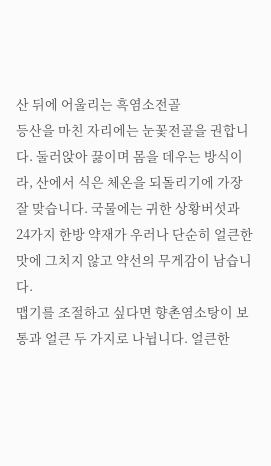산 뒤에 어울리는 흑염소전골
등산을 마친 자리에는 눈꽃전골을 권합니다. 둘러앉아 끓이며 몸을 데우는 방식이라, 산에서 식은 체온을 되돌리기에 가장 잘 맞습니다. 국물에는 귀한 상황버섯과 24가지 한방 약재가 우러나 단순히 얼큰한 맛에 그치지 않고 약선의 무게감이 남습니다.
맵기를 조절하고 싶다면 향촌염소탕이 보통과 얼큰 두 가지로 나뉩니다. 얼큰한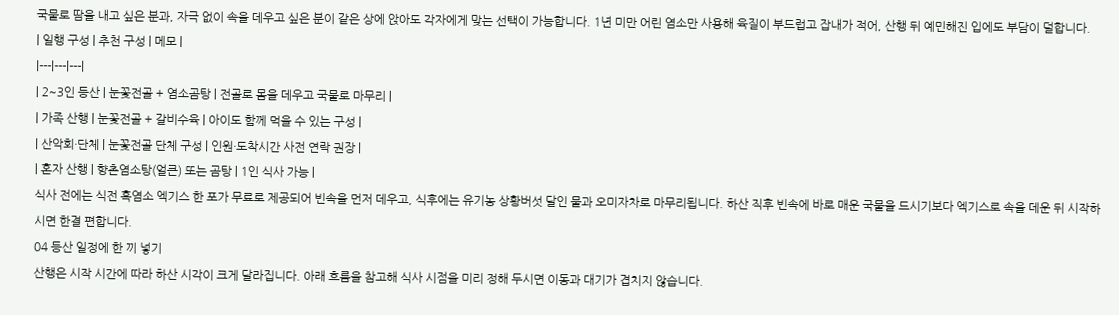국물로 땀을 내고 싶은 분과, 자극 없이 속을 데우고 싶은 분이 같은 상에 앉아도 각자에게 맞는 선택이 가능합니다. 1년 미만 어린 염소만 사용해 육질이 부드럽고 잡내가 적어, 산행 뒤 예민해진 입에도 부담이 덜합니다.
| 일행 구성 | 추천 구성 | 메모 |
|---|---|---|
| 2~3인 등산 | 눈꽃전골 + 염소곰탕 | 전골로 몸을 데우고 국물로 마무리 |
| 가족 산행 | 눈꽃전골 + 갈비수육 | 아이도 함께 먹을 수 있는 구성 |
| 산악회·단체 | 눈꽃전골 단체 구성 | 인원·도착시간 사전 연락 권장 |
| 혼자 산행 | 향촌염소탕(얼큰) 또는 곰탕 | 1인 식사 가능 |
식사 전에는 식전 흑염소 엑기스 한 포가 무료로 제공되어 빈속을 먼저 데우고, 식후에는 유기농 상황버섯 달인 물과 오미자차로 마무리됩니다. 하산 직후 빈속에 바로 매운 국물을 드시기보다 엑기스로 속을 데운 뒤 시작하시면 한결 편합니다.
04 등산 일정에 한 끼 넣기
산행은 시작 시간에 따라 하산 시각이 크게 달라집니다. 아래 흐름을 참고해 식사 시점을 미리 정해 두시면 이동과 대기가 겹치지 않습니다.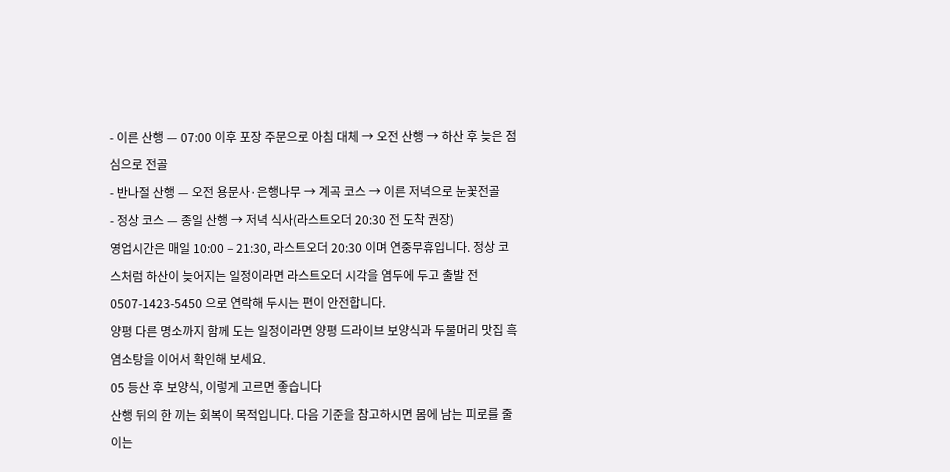- 이른 산행 — 07:00 이후 포장 주문으로 아침 대체 → 오전 산행 → 하산 후 늦은 점심으로 전골
- 반나절 산행 — 오전 용문사·은행나무 → 계곡 코스 → 이른 저녁으로 눈꽃전골
- 정상 코스 — 종일 산행 → 저녁 식사(라스트오더 20:30 전 도착 권장)
영업시간은 매일 10:00 – 21:30, 라스트오더 20:30 이며 연중무휴입니다. 정상 코스처럼 하산이 늦어지는 일정이라면 라스트오더 시각을 염두에 두고 출발 전 0507-1423-5450 으로 연락해 두시는 편이 안전합니다.
양평 다른 명소까지 함께 도는 일정이라면 양평 드라이브 보양식과 두물머리 맛집 흑염소탕을 이어서 확인해 보세요.
05 등산 후 보양식, 이렇게 고르면 좋습니다
산행 뒤의 한 끼는 회복이 목적입니다. 다음 기준을 참고하시면 몸에 남는 피로를 줄이는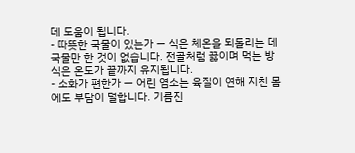데 도움이 됩니다.
- 따뜻한 국물이 있는가 — 식은 체온을 되돌리는 데 국물만 한 것이 없습니다. 전골처럼 끓이며 먹는 방식은 온도가 끝까지 유지됩니다.
- 소화가 편한가 — 어린 염소는 육질이 연해 지친 몸에도 부담이 덜합니다. 기름진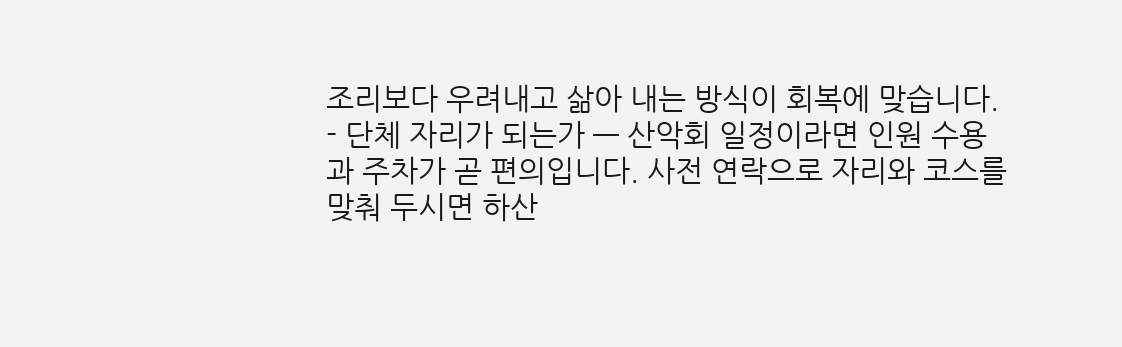조리보다 우려내고 삶아 내는 방식이 회복에 맞습니다.
- 단체 자리가 되는가 — 산악회 일정이라면 인원 수용과 주차가 곧 편의입니다. 사전 연락으로 자리와 코스를 맞춰 두시면 하산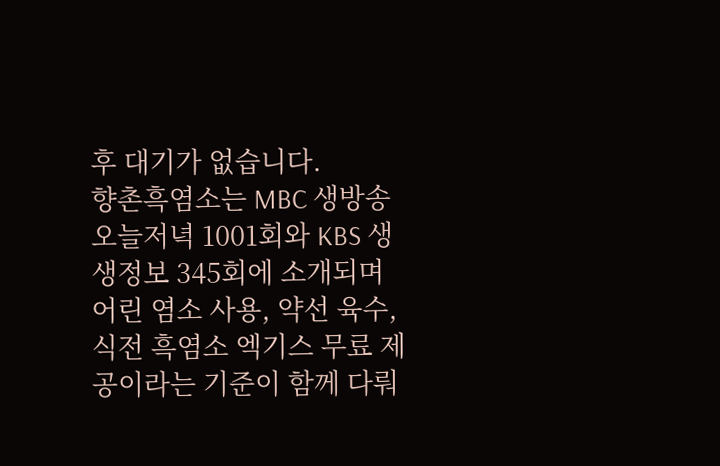후 대기가 없습니다.
향촌흑염소는 MBC 생방송 오늘저녁 1001회와 KBS 생생정보 345회에 소개되며 어린 염소 사용, 약선 육수, 식전 흑염소 엑기스 무료 제공이라는 기준이 함께 다뤄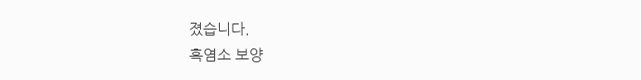졌습니다.
흑염소 보양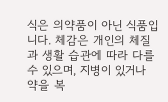식은 의약품이 아닌 식품입니다. 체감은 개인의 체질과 생활 습관에 따라 다를 수 있으며, 지병이 있거나 약을 복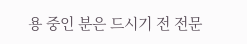용 중인 분은 드시기 전 전문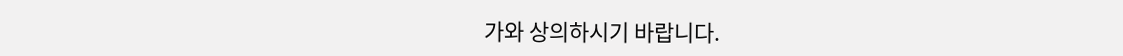가와 상의하시기 바랍니다.